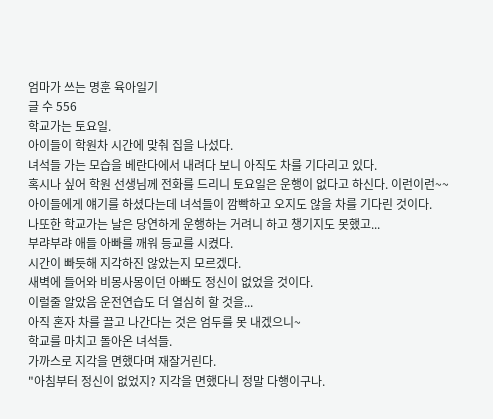엄마가 쓰는 명훈 육아일기
글 수 556
학교가는 토요일.
아이들이 학원차 시간에 맞춰 집을 나섰다.
녀석들 가는 모습을 베란다에서 내려다 보니 아직도 차를 기다리고 있다.
혹시나 싶어 학원 선생님께 전화를 드리니 토요일은 운행이 없다고 하신다. 이런이런~~
아이들에게 얘기를 하셨다는데 녀석들이 깜빡하고 오지도 않을 차를 기다린 것이다.
나또한 학교가는 날은 당연하게 운행하는 거려니 하고 챙기지도 못했고...
부랴부랴 애들 아빠를 깨워 등교를 시켰다.
시간이 빠듯해 지각하진 않았는지 모르겠다.
새벽에 들어와 비몽사몽이던 아빠도 정신이 없었을 것이다.
이럴줄 알았음 운전연습도 더 열심히 할 것을...
아직 혼자 차를 끌고 나간다는 것은 엄두를 못 내겠으니~
학교를 마치고 돌아온 녀석들.
가까스로 지각을 면했다며 재잘거린다.
"아침부터 정신이 없었지? 지각을 면했다니 정말 다행이구나.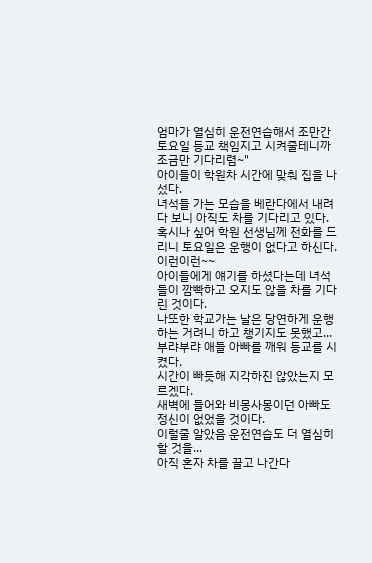엄마가 열심히 운전연습해서 조만간 토요일 등교 책임지고 시켜줄테니까 조금만 기다리렴~"
아이들이 학원차 시간에 맞춰 집을 나섰다.
녀석들 가는 모습을 베란다에서 내려다 보니 아직도 차를 기다리고 있다.
혹시나 싶어 학원 선생님께 전화를 드리니 토요일은 운행이 없다고 하신다. 이런이런~~
아이들에게 얘기를 하셨다는데 녀석들이 깜빡하고 오지도 않을 차를 기다린 것이다.
나또한 학교가는 날은 당연하게 운행하는 거려니 하고 챙기지도 못했고...
부랴부랴 애들 아빠를 깨워 등교를 시켰다.
시간이 빠듯해 지각하진 않았는지 모르겠다.
새벽에 들어와 비몽사몽이던 아빠도 정신이 없었을 것이다.
이럴줄 알았음 운전연습도 더 열심히 할 것을...
아직 혼자 차를 끌고 나간다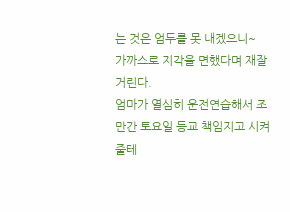는 것은 엄두를 못 내겠으니~
가까스로 지각을 면했다며 재잘거린다.
엄마가 열심히 운전연습해서 조만간 토요일 등교 책임지고 시켜줄테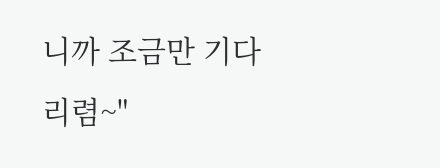니까 조금만 기다리렴~"